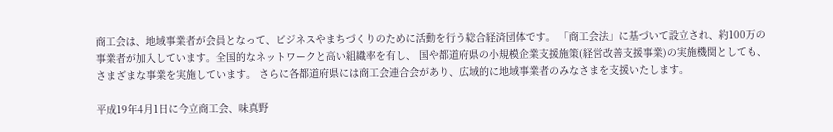商工会は、地域事業者が会員となって、ビジネスやまちづくりのために活動を行う総合経済団体です。 「商工会法」に基づいて設立され、約100万の事業者が加入しています。全国的なネットワークと高い組織率を有し、 国や都道府県の小規模企業支援施策(経営改善支援事業)の実施機関としても、さまざまな事業を実施しています。 さらに各都道府県には商工会連合会があり、広域的に地域事業者のみなさまを支援いたします。

平成19年4月1日に今立商工会、味真野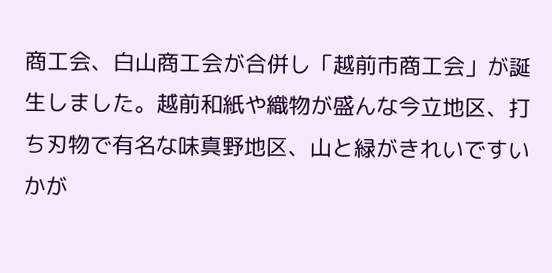商工会、白山商工会が合併し「越前市商工会」が誕生しました。越前和紙や織物が盛んな今立地区、打ち刃物で有名な味真野地区、山と緑がきれいですいかが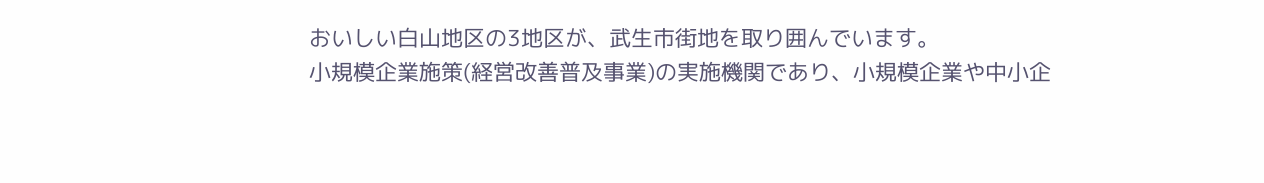おいしい白山地区の3地区が、武生市街地を取り囲んでいます。
小規模企業施策(経営改善普及事業)の実施機関であり、小規模企業や中小企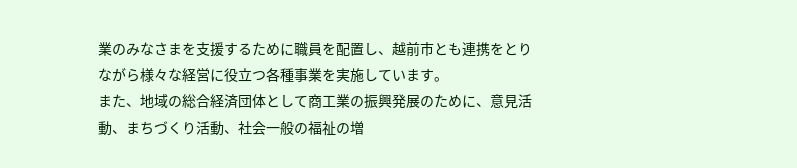業のみなさまを支援するために職員を配置し、越前市とも連携をとりながら様々な経営に役立つ各種事業を実施しています。
また、地域の総合経済団体として商工業の振興発展のために、意見活動、まちづくり活動、社会一般の福祉の増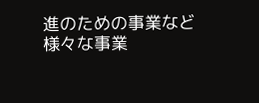進のための事業など様々な事業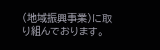(地域振興事業)に取り組んでおります。